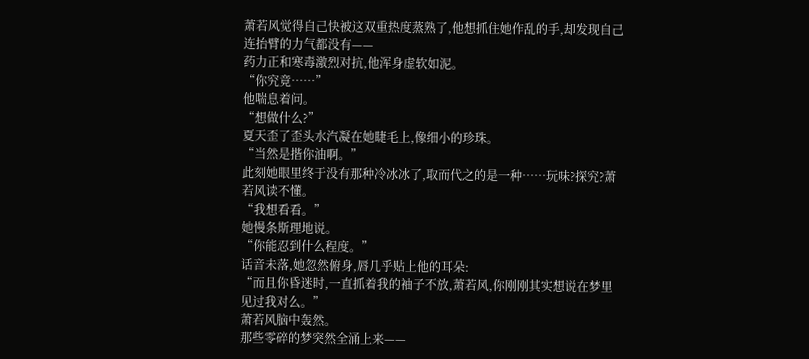萧若风觉得自己快被这双重热度蒸熟了,他想抓住她作乱的手,却发现自己连抬臂的力气都没有——
药力正和寒毒激烈对抗,他浑身虚软如泥。
“你究竟……”
他喘息着问。
“想做什么?”
夏天歪了歪头水汽凝在她睫毛上,像细小的珍珠。
“当然是揩你油啊。”
此刻她眼里终于没有那种冷冰冰了,取而代之的是一种……玩味?探究?萧若风读不懂。
“我想看看。”
她慢条斯理地说。
“你能忍到什么程度。”
话音未落,她忽然俯身,唇几乎贴上他的耳朵:
“而且你昏迷时,一直抓着我的袖子不放,萧若风,你刚刚其实想说在梦里见过我对么。”
萧若风脑中轰然。
那些零碎的梦突然全涌上来——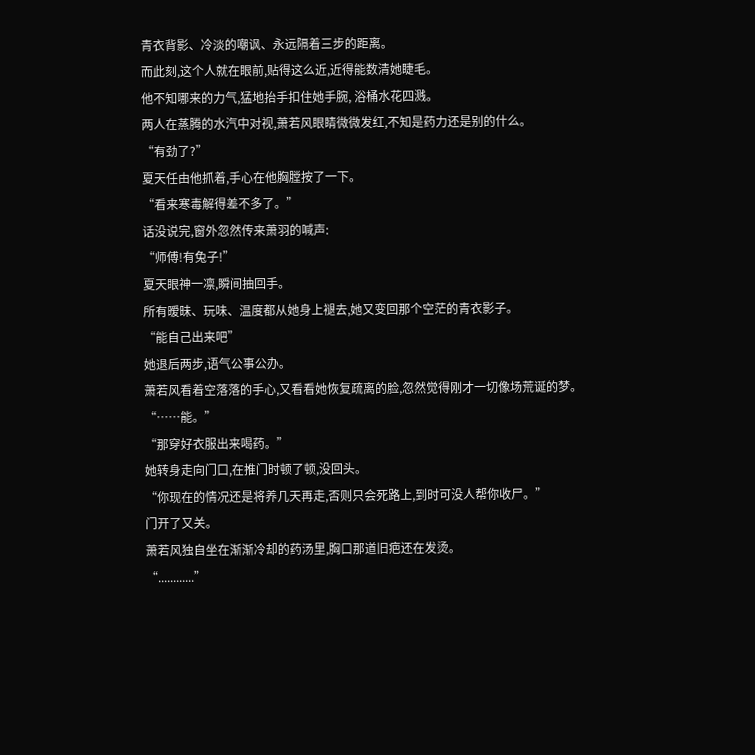青衣背影、冷淡的嘲讽、永远隔着三步的距离。
而此刻,这个人就在眼前,贴得这么近,近得能数清她睫毛。
他不知哪来的力气,猛地抬手扣住她手腕, 浴桶水花四溅。
两人在蒸腾的水汽中对视,萧若风眼睛微微发红,不知是药力还是别的什么。
“有劲了?”
夏天任由他抓着,手心在他胸膛按了一下。
“看来寒毒解得差不多了。”
话没说完,窗外忽然传来萧羽的喊声:
“师傅!有兔子!”
夏天眼神一凛,瞬间抽回手。
所有暧昧、玩味、温度都从她身上褪去,她又变回那个空茫的青衣影子。
“能自己出来吧”
她退后两步,语气公事公办。
萧若风看着空落落的手心,又看看她恢复疏离的脸,忽然觉得刚才一切像场荒诞的梦。
“……能。”
“那穿好衣服出来喝药。”
她转身走向门口,在推门时顿了顿,没回头。
“你现在的情况还是将养几天再走,否则只会死路上,到时可没人帮你收尸。”
门开了又关。
萧若风独自坐在渐渐冷却的药汤里,胸口那道旧疤还在发烫。
“............”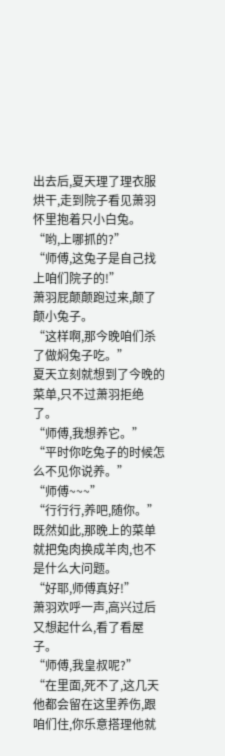出去后,夏天理了理衣服烘干,走到院子看见萧羽怀里抱着只小白兔。
“哟,上哪抓的?”
“师傅,这兔子是自己找上咱们院子的!”
萧羽屁颠颠跑过来,颠了颠小兔子。
“这样啊,那今晚咱们杀了做焖兔子吃。”
夏天立刻就想到了今晚的菜单,只不过萧羽拒绝了。
“师傅,我想养它。”
“平时你吃兔子的时候怎么不见你说养。”
“师傅~~~”
“行行行,养吧,随你。”
既然如此,那晚上的菜单就把兔肉换成羊肉,也不是什么大问题。
“好耶,师傅真好!”
萧羽欢呼一声,高兴过后又想起什么,看了看屋子。
“师傅,我皇叔呢?”
“在里面,死不了,这几天他都会留在这里养伤,跟咱们住,你乐意搭理他就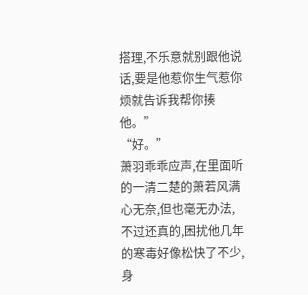搭理,不乐意就别跟他说话,要是他惹你生气惹你烦就告诉我帮你揍他。”
“好。”
萧羽乖乖应声,在里面听的一清二楚的萧若风满心无奈,但也毫无办法,不过还真的,困扰他几年的寒毒好像松快了不少,身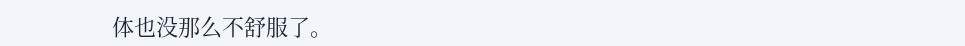体也没那么不舒服了。